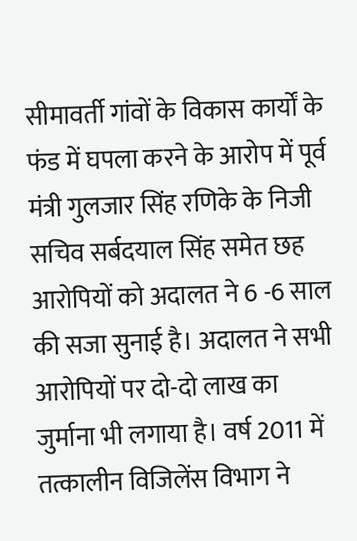सीमावर्ती गांवों के विकास कार्यों के फंड में घपला करने के आरोप में पूर्व मंत्री गुलजार सिंह रणिके के निजी सचिव सर्बदयाल सिंह समेत छह आरोपियों को अदालत ने 6 -6 साल की सजा सुनाई है। अदालत ने सभी आरोपियों पर दो-दो लाख का जुर्माना भी लगाया है। वर्ष 2011 में तत्कालीन विजिलेंस विभाग ने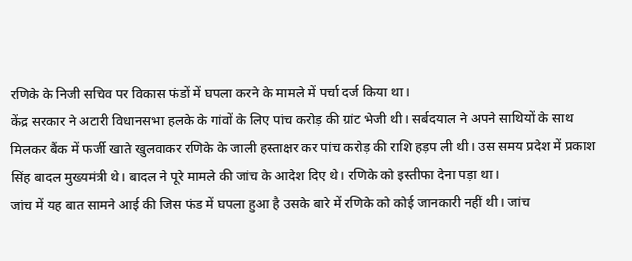रणिके के निजी सचिव पर विकास फंडों में घपला करने के मामले में पर्चा दर्ज किया था।
केंद्र सरकार ने अटारी विधानसभा हलके के गांवों के लिए पांच करोड़ की ग्रांट भेजी थी। सर्बदयाल ने अपने साथियों के साथ मिलकर बैंक में फर्जी खाते खुलवाकर रणिके के जाली हस्ताक्षर कर पांच करोड़ की राशि हड़प ली थी। उस समय प्रदेश में प्रकाश सिंह बादल मुख्यमंत्री थे। बादल ने पूरे मामले की जांच के आदेश दिए थे। रणिके को इस्तीफा देना पड़ा था।
जांच में यह बात सामने आई की जिस फंड में घपला हुआ है उसके बारे में रणिके को कोई जानकारी नहीं थी। जांच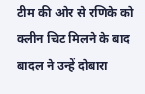टीम की ओर से रणिके को क्लीन चिट मिलने के बाद बादल ने उन्हें दोबारा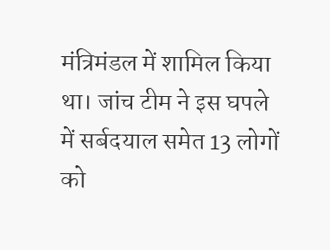मंत्रिमंडल में शामिल किया था। जांच टीम ने इस घपले में सर्बदयाल समेत 13 लोगों को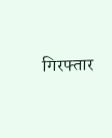गिरफ्तार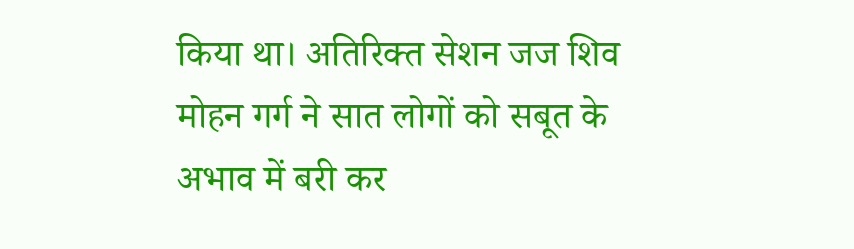किया था। अतिरिक्त सेशन जज शिव मोहन गर्ग ने सात लोगों को सबूत के अभाव में बरी कर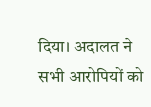दिया। अदालत ने सभी आरोपियों को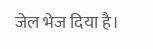जेल भेज दिया है।